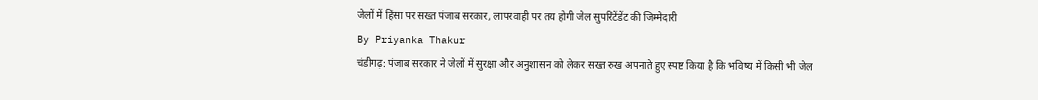जेलों में हिंसा पर सख्त पंजाब सरकार, लापरवाही पर तय होगी जेल सुपरिंटेंडेंट की जिम्मेदारी
By Priyanka Thakur
चंडीगढ़: पंजाब सरकार ने जेलों में सुरक्षा और अनुशासन को लेकर सख्त रुख अपनाते हुए स्पष्ट किया है कि भविष्य में किसी भी जेल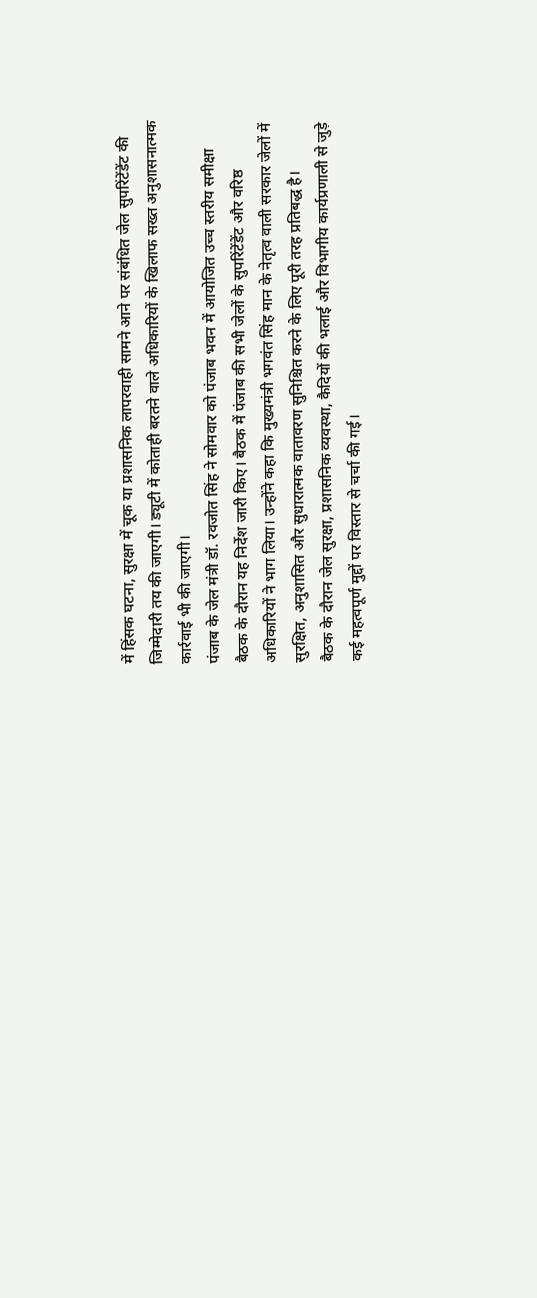में हिंसक घटना, सुरक्षा में चूक या प्रशासनिक लापरवाही सामने आने पर संबंधित जेल सुपरिंटेंडेंट की जिम्मेदारी तय की जाएगी। ड्यूटी में कोताही बरतने वाले अधिकारियों के खिलाफ सख्त अनुशासनात्मक कार्रवाई भी की जाएगी।
पंजाब के जेल मंत्री डॉ. रवजोत सिंह ने सोमवार को पंजाब भवन में आयोजित उच्च स्तरीय समीक्षा बैठक के दौरान यह निर्देश जारी किए। बैठक में पंजाब की सभी जेलों के सुपरिंटेंडेंट और वरिष्ठ अधिकारियों ने भाग लिया। उन्होंने कहा कि मुख्यमंत्री भगवंत सिंह मान के नेतृत्व वाली सरकार जेलों में सुरक्षित, अनुशासित और सुधारात्मक वातावरण सुनिश्चित करने के लिए पूरी तरह प्रतिबद्ध है।
बैठक के दौरान जेल सुरक्षा, प्रशासनिक व्यवस्था, कैदियों की भलाई और विभागीय कार्यप्रणाली से जुड़े कई महत्वपूर्ण मुद्दों पर विस्तार से चर्चा की गई।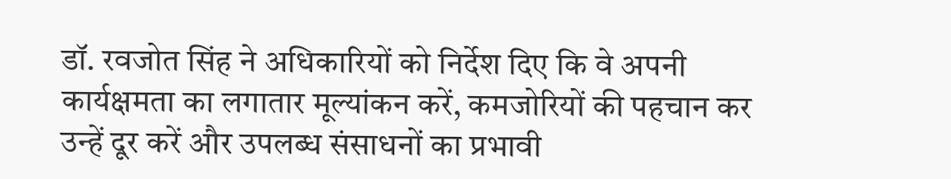डॉ. रवजोत सिंह ने अधिकारियों को निर्देश दिए कि वे अपनी कार्यक्षमता का लगातार मूल्यांकन करें, कमजोरियों की पहचान कर उन्हें दूर करें और उपलब्ध संसाधनों का प्रभावी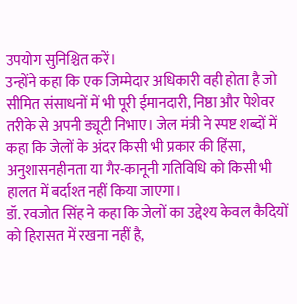उपयोग सुनिश्चित करें।
उन्होंने कहा कि एक जिम्मेदार अधिकारी वही होता है जो सीमित संसाधनों में भी पूरी ईमानदारी, निष्ठा और पेशेवर तरीके से अपनी ड्यूटी निभाए। जेल मंत्री ने स्पष्ट शब्दों में कहा कि जेलों के अंदर किसी भी प्रकार की हिंसा, अनुशासनहीनता या गैर-कानूनी गतिविधि को किसी भी हालत में बर्दाश्त नहीं किया जाएगा।
डॉ. रवजोत सिंह ने कहा कि जेलों का उद्देश्य केवल कैदियों को हिरासत में रखना नहीं है,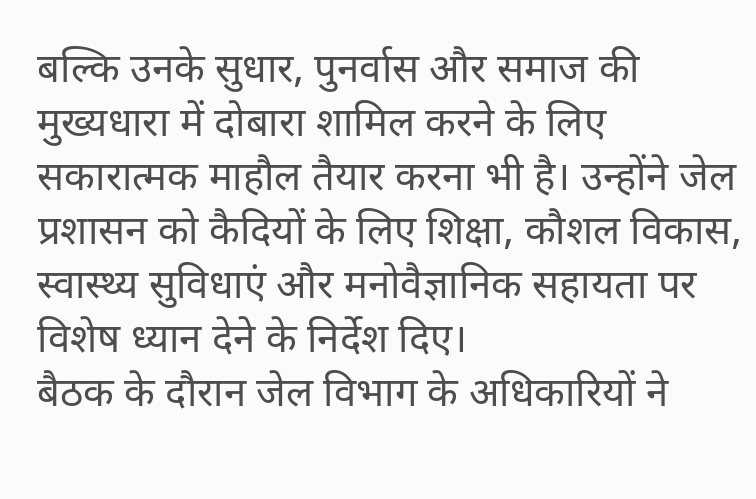बल्कि उनके सुधार, पुनर्वास और समाज की मुख्यधारा में दोबारा शामिल करने के लिए सकारात्मक माहौल तैयार करना भी है। उन्होंने जेल प्रशासन को कैदियों के लिए शिक्षा, कौशल विकास, स्वास्थ्य सुविधाएं और मनोवैज्ञानिक सहायता पर विशेष ध्यान देने के निर्देश दिए।
बैठक के दौरान जेल विभाग के अधिकारियों ने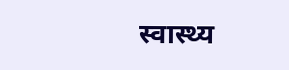स्वास्थ्य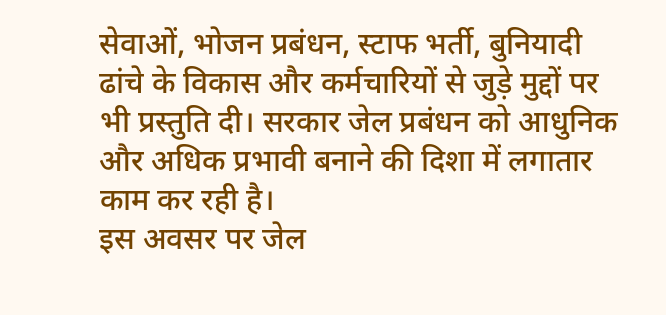सेवाओं, भोजन प्रबंधन, स्टाफ भर्ती, बुनियादी ढांचे के विकास और कर्मचारियों से जुड़े मुद्दों पर भी प्रस्तुति दी। सरकार जेल प्रबंधन को आधुनिक और अधिक प्रभावी बनाने की दिशा में लगातार काम कर रही है।
इस अवसर पर जेल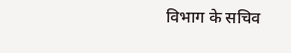विभाग के सचिव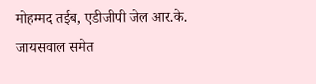मोहम्मद तईब, एडीजीपी जेल आर.के. जायसवाल समेत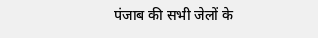पंजाब की सभी जेलों के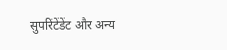सुपरिंटेंडेंट और अन्य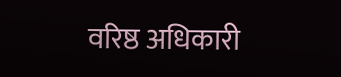वरिष्ठ अधिकारी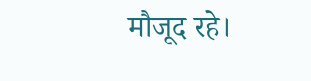मौजूद रहे।